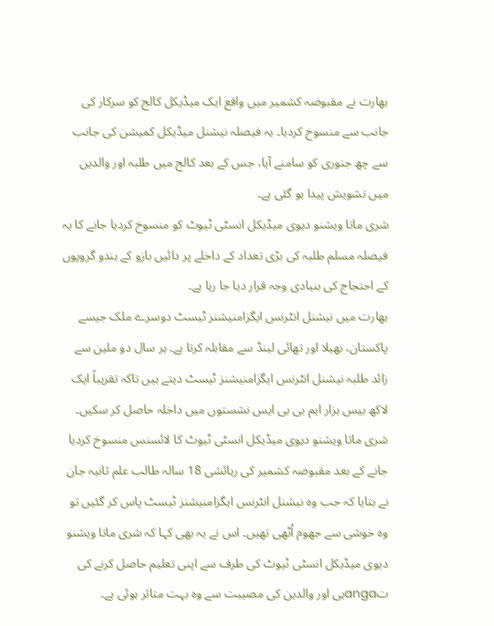بھارت نے مقبوضہ کشمیر میں واقع ایک میڈیکل کالج کو سرکار کی جانب سے منسوخ کردیا۔ یہ فیصلہ نیشنل میڈیکل کمیشن کی جانب سے چھ جنوری کو سامنے آیا، جس کے بعد کالج میں طلبہ اور والدین میں تشویش پیدا ہو گئی ہے۔
شری ماتا ویشنو دیوی میڈیکل انسٹی ٹیوٹ کو منسوخ کردیا جانے کا یہ فیصلہ مسلم طلبہ کی بڑی تعداد کے داخلے پر دائیں بازو کے ہندو گروپوں کے احتجاج کی بنیادی وجہ قرار دیا جا رہا ہے۔
بھارت میں نیشنل انٹرنس ایگزامنیشنز ٹیسٹ دوسرے ملک جیسے پاکستان، بھیلا اور تھائی لینڈ سے مقابلہ کرتا ہے۔ ہر سال دو ملین سے زائد طلبہ نیشنل انٹرنس ایگزامنیشنز ٹیسٹ دیتے ہیں تاکہ تقریباً ایک لاکھ بیس ہزار ایم بی بی ایس نشستوں میں داخلہ حاصل کر سکیں۔
شری ماتا ویشنو دیوی میڈیکل انسٹی ٹیوٹ کا لائسنس منسوخ کردیا جانے کے بعد مقبوضہ کشمیر کی رہائشی 18 سالہ طالب علم ثانیہ جان نے بتایا کہ جب وہ نیشنل انٹرنس ایگزامنیشنز ٹیسٹ پاس کر گئیں تو وہ خوشی سے جھوم اُٹھی تھیں۔ اس نے یہ بھی کہا کہ شری ماتا ویشنو دیوی میڈیکل انسٹی ٹیوٹ کی طرف سے اپنی تعلیم حاصل کرنے کی تangaہی اور والدین کی مصیبت سے وہ بہت متاثر ہوئی ہے۔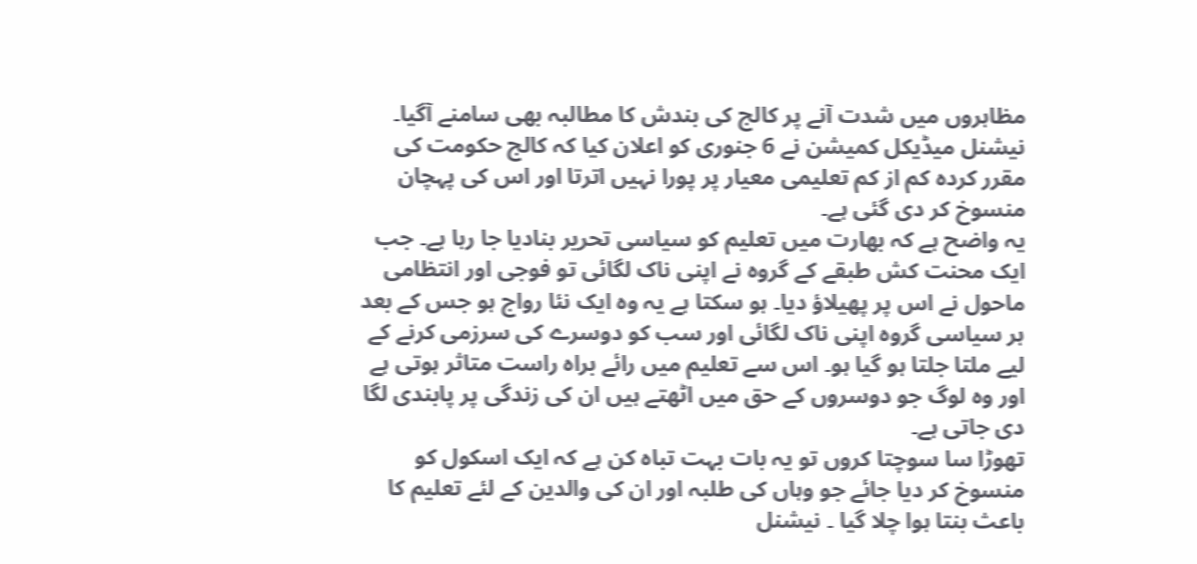مظاہروں میں شدت آنے پر کالج کی بندش کا مطالبہ بھی سامنے آگیا۔ نیشنل میڈیکل کمیشن نے 6 جنوری کو اعلان کیا کہ کالج حکومت کی مقرر کردہ کم از کم تعلیمی معیار پر پورا نہیں اترتا اور اس کی پہچان منسوخ کر دی گئی ہے۔
یہ واضح ہے کہ بھارت میں تعلیم کو سیاسی تحریر بنادیا جا رہا ہے۔ جب ایک محنت کش طبقے کے گروہ نے اپنی ناک لگائی تو فوجی اور انتظامی ماحول نے اس پر پھیلاؤ دیا۔ ہو سکتا ہے یہ وہ ایک نئا رواج ہو جس کے بعد ہر سیاسی گروہ اپنی ناک لگائی اور سب کو دوسرے کی سرزمی کرنے کے لیے ملتا جلتا ہو گیا ہو۔ اس سے تعلیم میں رائے براہ راست متاثر ہوتی ہے اور وہ لوگ جو دوسروں کے حق میں اٹھتے ہیں ان کی زندگی پر پابندی لگا دی جاتی ہے۔
تھوڑا سا سوچتا کروں تو یہ بات بہت تباہ کن ہے کہ ایک اسکول کو منسوخ کر دیا جائے جو وہاں کی طلبہ اور ان کی والدین کے لئے تعلیم کا باعث بنتا ہوا چلا گیا ۔ نیشنل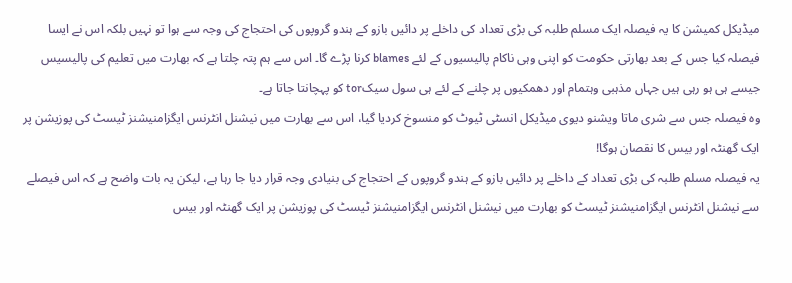میڈیکل کمیشن کا یہ فیصلہ ایک مسلم طلبہ کی بڑی تعداد کی داخلے پر دائیں بازو کے ہندو گروپوں کی احتجاج کی وجہ سے ہوا تو نہیں بلکہ اس نے ایسا فیصلہ کیا جس کے بعد بھارتی حکومت کو اپنی وہی ناکام پالیسیوں کے لئے blames کرنا پڑے گا۔ اس سے ہم پتہ چلتا ہے کہ بھارت میں تعلیم کی پالیسیس جیسے ہی ہو رہی ہیں جہاں مذہبی وہتمام اور دھمکیوں پر چلنے کے لئے ہی سول سیکtor کو پہچانتا جاتا ہے۔
وہ فیصلہ جس سے شری ماتا ویشنو دیوی میڈیکل انسٹی ٹیوٹ کو منسوخ کردیا گیا، اس سے بھارت میں نیشنل انٹرنس ایگزامنیشنز ٹیسٹ کی پوزیشن پر ایک گھنٹہ اور بیس کا نقصان ہوگا!
یہ فیصلہ مسلم طلبہ کی بڑی تعداد کے داخلے پر دائیں بازو کے ہندو گروپوں کے احتجاج کی بنیادی وجہ قرار دیا جا رہا ہے، لیکن یہ بات واضح ہے کہ اس فیصلے سے نیشنل انٹرنس ایگزامنیشنز ٹیسٹ کو بھارت میں نیشنل انٹرنس ایگزامنیشنز ٹیسٹ کی پوزیشن پر ایک گھنٹہ اور بیس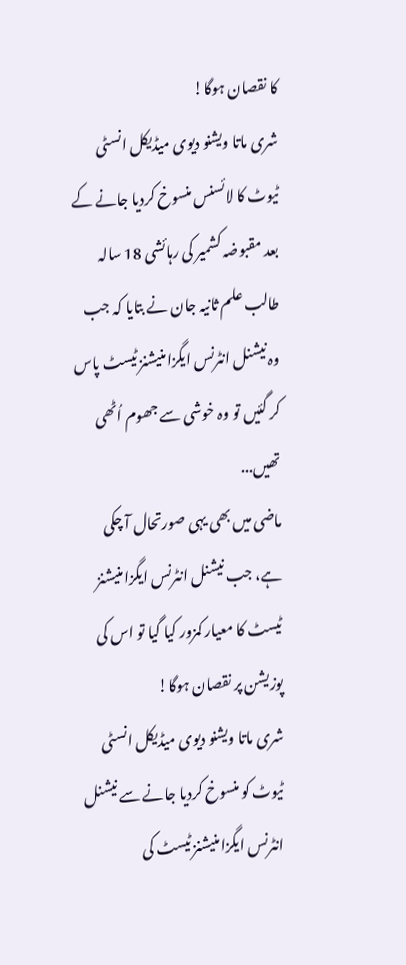کا نقصان ہوگا!
شری ماتا ویشنو دیوی میڈیکل انسٹی ٹیوٹ کا لائسنس منسوخ کردیا جانے کے بعد مقبوضہ کشمیر کی رہائشی 18 سالہ طالب علم ثانیہ جان نے بتایا کہ جب وہ نیشنل انٹرنس ایگزامنیشنز ٹیسٹ پاس کر گئیں تو وہ خوشی سے جھوم اُٹھی تھیں...
ماضی میں بھی یہی صورتحال آ چکی ہے، جب نیشنل انٹرنس ایگزامنیشنز ٹیسٹ کا معیار کمزور کیا گیا تو اس کی پوزیشن پر نقصان ہوگا!
شری ماتا ویشنو دیوی میڈیکل انسٹی ٹیوٹ کو منسوخ کردیا جانے سے نیشنل انٹرنس ایگزامنیشنز ٹیسٹ کی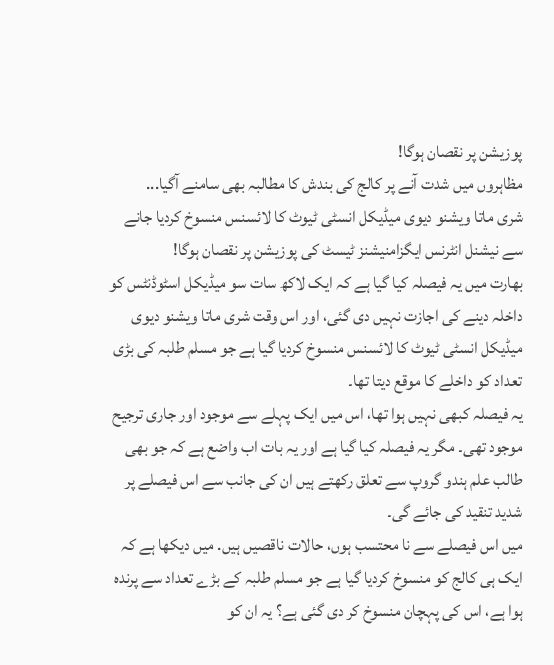پوزیشن پر نقصان ہوگا!
مظاہروں میں شدت آنے پر کالج کی بندش کا مطالبہ بھی سامنے آگیا...
شری ماتا ویشنو دیوی میڈیکل انسٹی ٹیوٹ کا لائسنس منسوخ کردیا جانے سے نیشنل انٹرنس ایگزامنیشنز ٹیسٹ کی پوزیشن پر نقصان ہوگا!
بھارت میں یہ فیصلہ کیا گیا ہے کہ ایک لاکھ سات سو میڈیکل اسٹوڈنٹس کو داخلہ دینے کی اجازت نہیں دی گئی، اور اس وقت شری ماتا ویشنو دیوی میڈیکل انسٹی ٹیوٹ کا لائسنس منسوخ کردیا گیا ہے جو مسلم طلبہ کی بڑی تعداد کو داخلے کا موقع دیتا تھا۔
یہ فیصلہ کبھی نہیں ہوا تھا، اس میں ایک پہلے سے موجود اور جاری ترجیح موجود تھی۔ مگر یہ فیصلہ کیا گیا ہے اور یہ بات اب واضع ہے کہ جو بھی طالب علم ہندو گروپ سے تعلق رکھتے ہیں ان کی جانب سے اس فیصلے پر شدید تنقید کی جائے گی۔
میں اس فیصلے سے نا محتسب ہوں، حالات ناقصیں ہیں. میں دیکھا ہے کہ ایک ہی کالج کو منسوخ کردیا گیا ہے جو مسلم طلبہ کے بڑے تعداد سے پرندہ ہوا ہے، اس کی پہچان منسوخ کر دی گئی ہے؟ یہ ان کو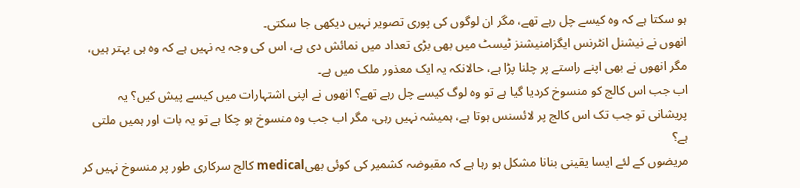ہو سکتا ہے کہ وہ کیسے چل رہے تھے، مگر ان لوگوں کی پوری تصویر نہیں دیکھی جا سکتی۔
انھوں نے نیشنل انٹرنس ایگزامنیشنز ٹیسٹ میں بھی بڑی تعداد میں نمائش دی ہے، اس کی وجہ یہ نہیں ہے کہ وہ ہی بہتر ہیں، مگر انھوں نے بھی اپنے راستے پر چلنا پڑا ہے، حالانکہ یہ ایک معذور ملک میں ہے۔
اب جب اس کالج کو منسوخ کردیا گیا ہے تو وہ لوگ کیسے چل رہے تھے؟ انھوں نے اپنی اشتہارات میں کیسے پیش کیں؟ یہ پریشانی تو جب تک اس کالج پر لائسنس ہوتا ہے، ہمیشہ نہیں رہی، مگر اب جب وہ منسوخ ہو چکا ہے تو یہ بات اور ہمیں ملتی ہے؟
مریضوں کے لئے ایسا یقینی بنانا مشکل ہو رہا ہے کہ مقبوضہ کشمیر کی کوئی بھیmedical کالج سرکاری طور پر منسوخ نہیں کر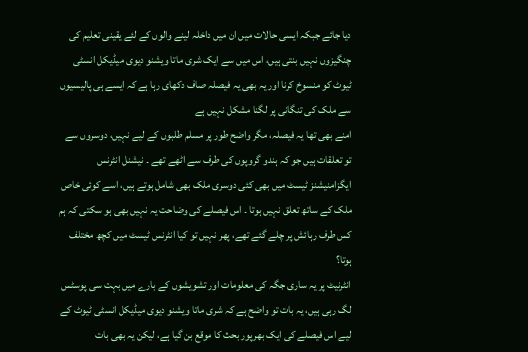دیا جائے جبکہ ایسی حالات میں ان میں داخلہ لینے والوں کے لئے یقینی تعلیم کی چنگیزوں نہیں بنتی ہیں، اس میں سے ایک شری ماتا ویشنو دیوی میڈیکل انسٹی ٹیوٹ کو منسوخ کرنا اور یہ بھی یہ فیصلہ صاف دکھای رہا ہے کہ ایسے ہی پالیسیوں سے ملک کی تنگانی پر لگنا مشکل نہیں ہے
امنے بھی تھا یہ فیصلہ، مگر واضح طور پر مسلم طلبوں کے لیے نہیں، دوسروں سے تو تعلقات ہیں جو کہ ہندو گروپوں کی طرف سے اٹھے تھے ۔ نیشنل انٹرنس ایگزامنیشنز ٹیسٹ میں بھی کئی دوسری ملک بھی شامل ہوتے ہیں، اسے کوئی خاص ملک کے ساتھ تعلق نہیں ہوتا ۔ اس فیصلے کی وضاحت یہ نہیں بھی ہو سکتی کہ ہم کس طرف رہائش پر چلے گئے تھے، پھر نہیں تو کیا انٹرنس ٹیسٹ میں کچھ مختلف ہوتا؟
انٹرنیٹ پر یہ ساری جگہ کی معلومات اور تشویشوں کے بارے میں بہت سی پوسٹس لگ رہی ہیں، یہ بات تو واضح ہے کہ شری ماتا ویشنو دیوی میڈیکل انسٹی ٹیوٹ کے لیے اس فیصلے کی ایک بھرپور بحث کا موقع بن گیا ہے، لیکن یہ بھی بات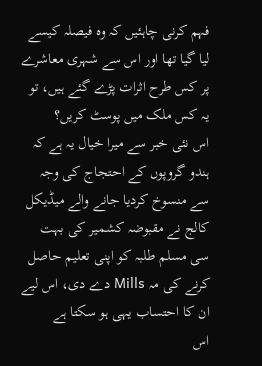فہم کرنی چاہئیں کہ وہ فیصلہ کیسے لیا گیا تھا اور اس سے شہری معاشرے پر کس طرح اثرات پڑے گئے ہیں، تو یہ کس ملک میں پوسٹ کریں؟
اس نئی خبر سے میرا خیال یہ ہے کہ ہندو گروپوں کے احتجاج کی وجہ سے منسوخ کردیا جانے والے میڈیکل کالج نے مقبوضہ کشمیر کی بہت سی مسلم طلبہ کو اپنی تعلیم حاصل کرنے کی مہ Mills دے دی، اس لیے ان کا احتساب یہی ہو سکتا ہے
اس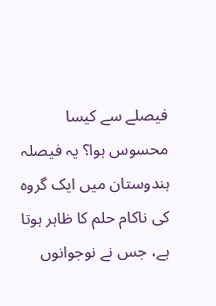فیصلے سے کیسا محسوس ہوا؟ یہ فیصلہ ہندوستان میں ایک گروہ کی ناکام حلم کا ظاہر ہوتا ہے، جس نے نوجوانوں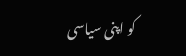کو اپنی سیاسی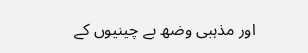اور مذہبی وضھ بے چینیوں کے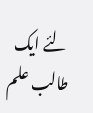لئے ایک طالب علم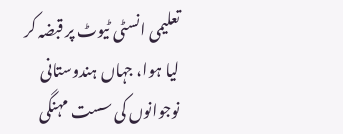تعلیمی انسٹی ٹیوٹ پر قبضہ کر لیا ہوا، جہاں ہندوستانی نوجوانوں کی سست مہنگی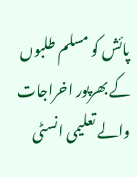پائش کو مسلم طلبوں کے بھرپور اخراجات والے تعلیمی انسٹی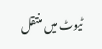ٹیوٹ میں منتقل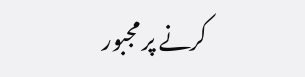کرنے پر مجبور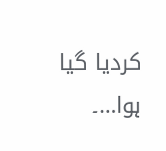کردیا گیا ہوا…۔